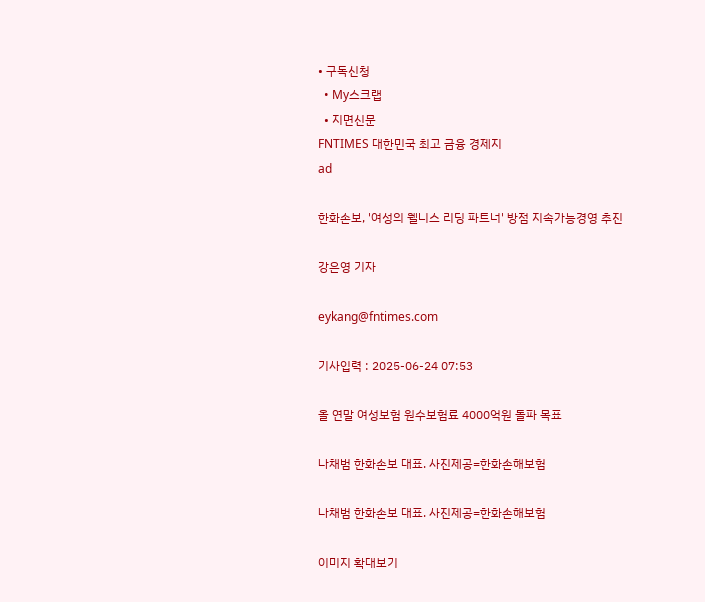• 구독신청
  • My스크랩
  • 지면신문
FNTIMES 대한민국 최고 금융 경제지
ad

한화손보, '여성의 웰니스 리딩 파트너' 방점 지속가능경영 추진

강은영 기자

eykang@fntimes.com

기사입력 : 2025-06-24 07:53

올 연말 여성보험 원수보험료 4000억원 돌파 목표

나채범 한화손보 대표. 사진제공=한화손해보험

나채범 한화손보 대표. 사진제공=한화손해보험

이미지 확대보기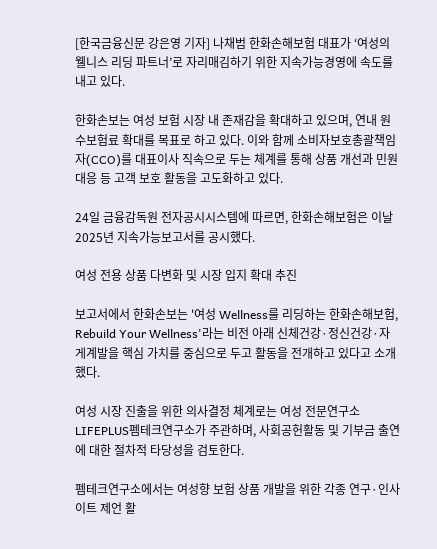[한국금융신문 강은영 기자] 나채범 한화손해보험 대표가 ‘여성의 웰니스 리딩 파트너’로 자리매김하기 위한 지속가능경영에 속도를 내고 있다.

한화손보는 여성 보험 시장 내 존재감을 확대하고 있으며, 연내 원수보험료 확대를 목표로 하고 있다. 이와 함께 소비자보호총괄책임자(CCO)를 대표이사 직속으로 두는 체계를 통해 상품 개선과 민원 대응 등 고객 보호 활동을 고도화하고 있다.

24일 금융감독원 전자공시시스템에 따르면, 한화손해보험은 이날 2025년 지속가능보고서를 공시했다.

여성 전용 상품 다변화 및 시장 입지 확대 추진

보고서에서 한화손보는 '여성 Wellness를 리딩하는 한화손해보험, Rebuild Your Wellness'라는 비전 아래 신체건강·정신건강·자게계발을 핵심 가치를 중심으로 두고 활동을 전개하고 있다고 소개했다.

여성 시장 진출을 위한 의사결정 체계로는 여성 전문연구소 LIFEPLUS펨테크연구소가 주관하며, 사회공헌활동 및 기부금 출연에 대한 절차적 타당성을 검토한다.

펨테크연구소에서는 여성향 보험 상품 개발을 위한 각종 연구·인사이트 제언 활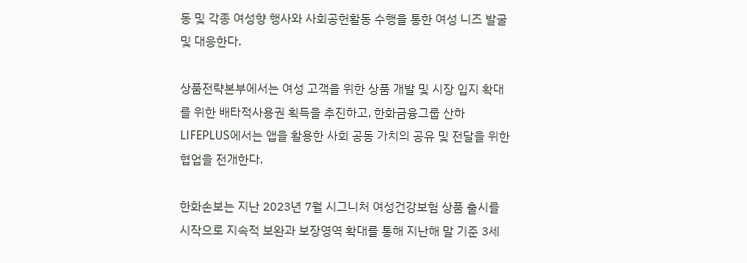동 및 각종 여성향 행사와 사회공헌활동 수행을 통한 여성 니즈 발굴 및 대응한다.

상품전략본부에서는 여성 고객을 위한 상품 개발 및 시장 입지 확대를 위한 배타적사용권 획득을 추진하고, 한화금융그룹 산하 LIFEPLUS에서는 앱을 활용한 사회 공동 가치의 공유 및 전달을 위한 협업을 전개한다.

한화손보는 지난 2023년 7월 시그니처 여성건강보험 상품 출시를 시작으로 지속적 보완과 보장영역 확대를 통해 지난해 말 기준 3세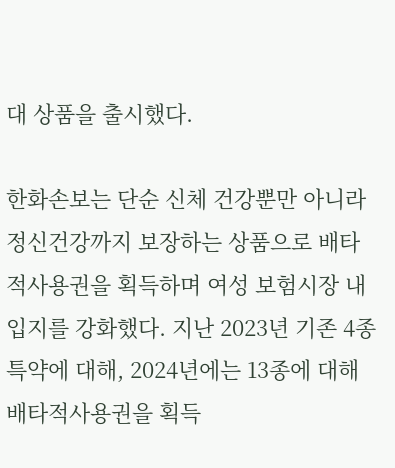대 상품을 출시했다.

한화손보는 단순 신체 건강뿐만 아니라 정신건강까지 보장하는 상품으로 배타적사용권을 획득하며 여성 보험시장 내 입지를 강화했다. 지난 2023년 기존 4종 특약에 대해, 2024년에는 13종에 대해 배타적사용권을 획득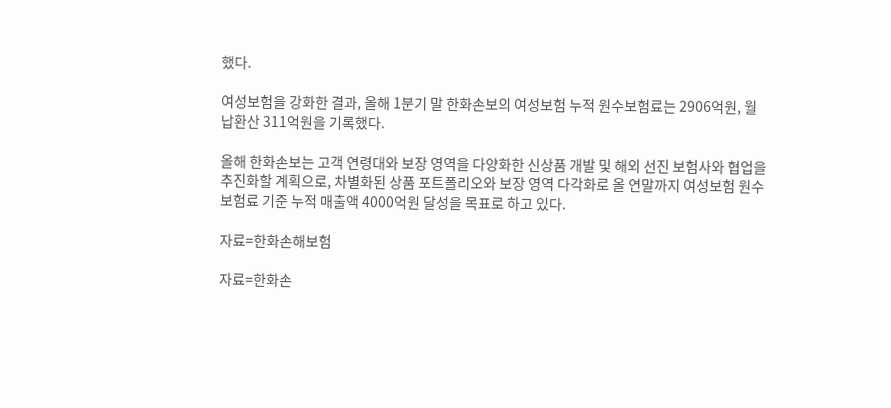했다.

여성보험을 강화한 결과, 올해 1분기 말 한화손보의 여성보험 누적 원수보험료는 2906억원, 월납환산 311억원을 기록했다.

올해 한화손보는 고객 연령대와 보장 영역을 다양화한 신상품 개발 및 해외 선진 보험사와 협업을 추진화할 계획으로, 차별화된 상품 포트폴리오와 보장 영역 다각화로 올 연말까지 여성보험 원수보험료 기준 누적 매출액 4000억원 달성을 목표로 하고 있다.

자료=한화손해보험

자료=한화손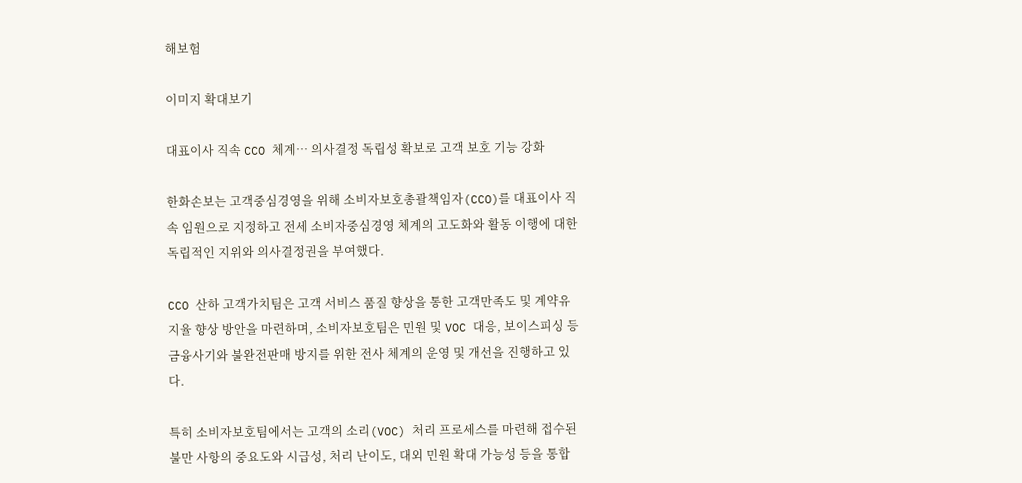해보험

이미지 확대보기

대표이사 직속 CCO 체계… 의사결정 독립성 확보로 고객 보호 기능 강화

한화손보는 고객중심경영을 위해 소비자보호총괄책임자(CCO)를 대표이사 직속 임원으로 지정하고 전세 소비자중심경영 체계의 고도화와 활동 이행에 대한 독립적인 지위와 의사결정권을 부여했다.

CCO 산하 고객가치팀은 고객 서비스 품질 향상을 통한 고객만족도 및 계약유지율 향상 방안을 마련하며, 소비자보호팀은 민원 및 VOC 대응, 보이스피싱 등 금융사기와 불완전판매 방지를 위한 전사 체계의 운영 및 개선을 진행하고 있다.

특히 소비자보호팀에서는 고객의 소리(VOC) 처리 프로세스를 마련해 접수된 불만 사항의 중요도와 시급성, 처리 난이도, 대외 민원 확대 가능성 등을 통합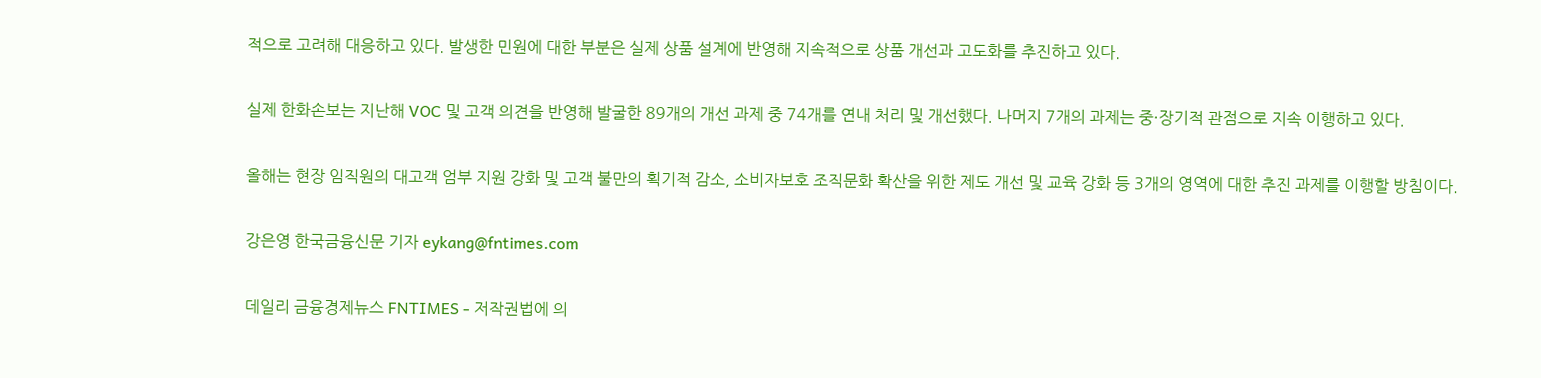적으로 고려해 대응하고 있다. 발생한 민원에 대한 부분은 실제 상품 설계에 반영해 지속적으로 상품 개선과 고도화를 추진하고 있다.

실제 한화손보는 지난해 VOC 및 고객 의견을 반영해 발굴한 89개의 개선 과제 중 74개를 연내 처리 및 개선했다. 나머지 7개의 과제는 중·장기적 관점으로 지속 이행하고 있다.

올해는 현장 임직원의 대고객 엄부 지원 강화 및 고객 불만의 획기적 감소, 소비자보호 조직문화 확산을 위한 제도 개선 및 교육 강화 등 3개의 영역에 대한 추진 과제를 이행할 방침이다.

강은영 한국금융신문 기자 eykang@fntimes.com

데일리 금융경제뉴스 FNTIMES - 저작권법에 의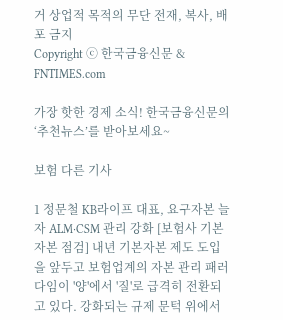거 상업적 목적의 무단 전재, 복사, 배포 금지
Copyright ⓒ 한국금융신문 & FNTIMES.com

가장 핫한 경제 소식! 한국금융신문의 ‘추천뉴스’를 받아보세요~

보험 다른 기사

1 정문철 KB라이프 대표, 요구자본 늘자 ALM·CSM 관리 강화 [보험사 기본자본 점검] 내년 기본자본 제도 도입을 앞두고 보험업계의 자본 관리 패러다임이 '양'에서 '질'로 급격히 전환되고 있다. 강화되는 규제 문턱 위에서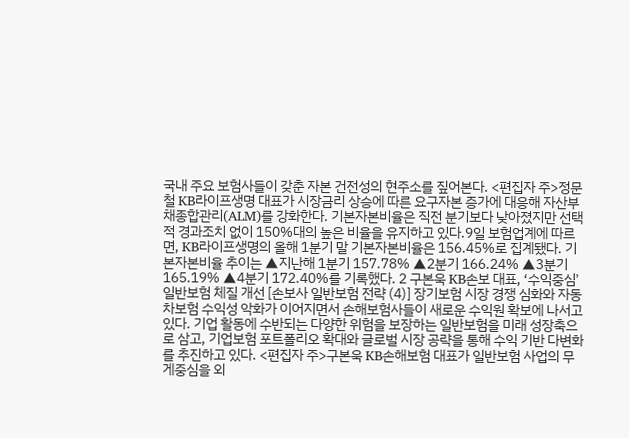국내 주요 보험사들이 갖춘 자본 건전성의 현주소를 짚어본다. <편집자 주>정문철 KB라이프생명 대표가 시장금리 상승에 따른 요구자본 증가에 대응해 자산부채종합관리(ALM)를 강화한다. 기본자본비율은 직전 분기보다 낮아졌지만 선택적 경과조치 없이 150%대의 높은 비율을 유지하고 있다.9일 보험업계에 따르면, KB라이프생명의 올해 1분기 말 기본자본비율은 156.45%로 집계됐다. 기본자본비율 추이는 ▲지난해 1분기 157.78% ▲2분기 166.24% ▲3분기 165.19% ▲4분기 172.40%를 기록했다. 2 구본욱 KB손보 대표, ‘수익중심ʼ 일반보험 체질 개선 [손보사 일반보험 전략 (4)] 장기보험 시장 경쟁 심화와 자동차보험 수익성 악화가 이어지면서 손해보험사들이 새로운 수익원 확보에 나서고 있다. 기업 활동에 수반되는 다양한 위험을 보장하는 일반보험을 미래 성장축으로 삼고, 기업보험 포트폴리오 확대와 글로벌 시장 공략을 통해 수익 기반 다변화를 추진하고 있다. <편집자 주>구본욱 KB손해보험 대표가 일반보험 사업의 무게중심을 외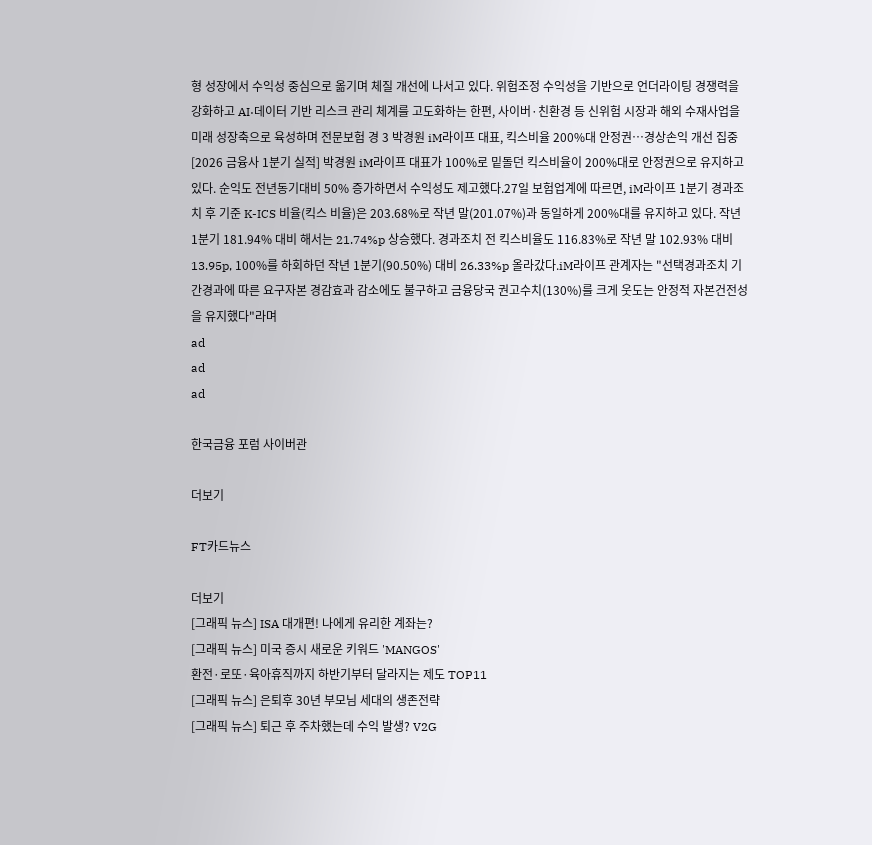형 성장에서 수익성 중심으로 옮기며 체질 개선에 나서고 있다. 위험조정 수익성을 기반으로 언더라이팅 경쟁력을 강화하고 AI·데이터 기반 리스크 관리 체계를 고도화하는 한편, 사이버·친환경 등 신위험 시장과 해외 수재사업을 미래 성장축으로 육성하며 전문보험 경 3 박경원 iM라이프 대표, 킥스비율 200%대 안정권…경상손익 개선 집중 [2026 금융사 1분기 실적] 박경원 iM라이프 대표가 100%로 밑돌던 킥스비율이 200%대로 안정권으로 유지하고 있다. 순익도 전년동기대비 50% 증가하면서 수익성도 제고했다.27일 보험업계에 따르면, iM라이프 1분기 경과조치 후 기준 K-ICS 비율(킥스 비율)은 203.68%로 작년 말(201.07%)과 동일하게 200%대를 유지하고 있다. 작년 1분기 181.94% 대비 해서는 21.74%p 상승했다. 경과조치 전 킥스비율도 116.83%로 작년 말 102.93% 대비 13.95p, 100%를 하회하던 작년 1분기(90.50%) 대비 26.33%p 올라갔다.iM라이프 관계자는 "선택경과조치 기간경과에 따른 요구자본 경감효과 감소에도 불구하고 금융당국 권고수치(130%)를 크게 웃도는 안정적 자본건전성을 유지했다"라며
ad
ad
ad

한국금융 포럼 사이버관

더보기

FT카드뉴스

더보기
[그래픽 뉴스] ISA 대개편! 나에게 유리한 계좌는?
[그래픽 뉴스] 미국 증시 새로운 키워드 'MANGOS'
환전·로또·육아휴직까지 하반기부터 달라지는 제도 TOP11
[그래픽 뉴스] 은퇴후 30년 부모님 세대의 생존전략
[그래픽 뉴스] 퇴근 후 주차했는데 수익 발생? V2G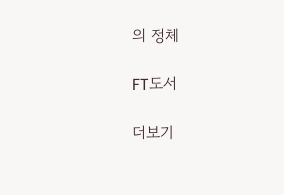의 정체

FT도서

더보기